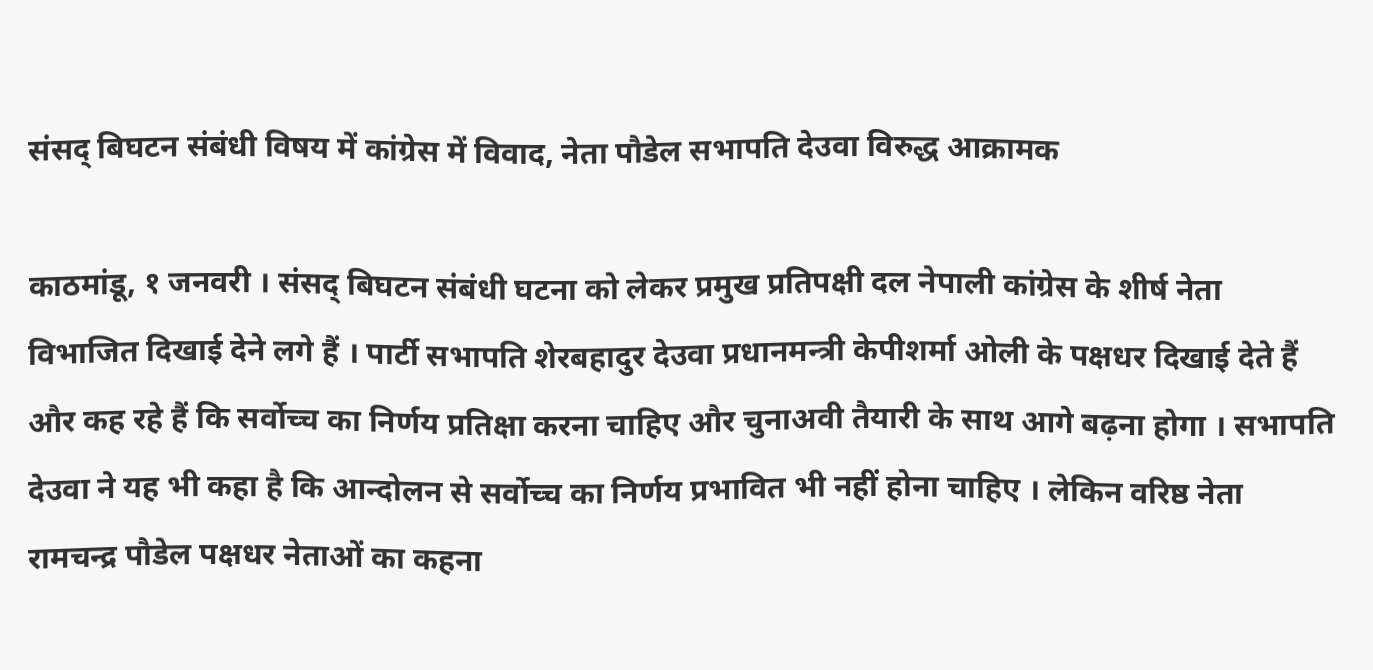संसद् बिघटन संबंधी विषय में कांग्रेस में विवाद, नेता पौडेल सभापति देउवा विरुद्ध आक्रामक

काठमांडू, १ जनवरी । संसद् बिघटन संबंधी घटना को लेकर प्रमुख प्रतिपक्षी दल नेपाली कांग्रेस के शीर्ष नेता विभाजित दिखाई देने लगे हैं । पार्टी सभापति शेरबहादुर देउवा प्रधानमन्त्री केपीशर्मा ओली के पक्षधर दिखाई देते हैं और कह रहे हैं कि सर्वोच्च का निर्णय प्रतिक्षा करना चाहिए और चुनाअवी तैयारी के साथ आगे बढ़ना होगा । सभापति देउवा ने यह भी कहा है कि आन्दोलन से सर्वोच्च का निर्णय प्रभावित भी नहीं होना चाहिए । लेकिन वरिष्ठ नेता रामचन्द्र पौडेल पक्षधर नेताओं का कहना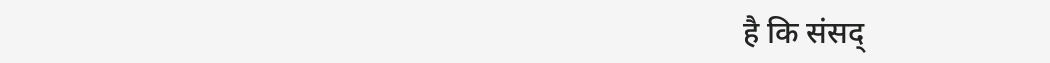है कि संसद्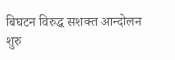बिघटन विरुद्ध सशक्त आन्दोलन शुरु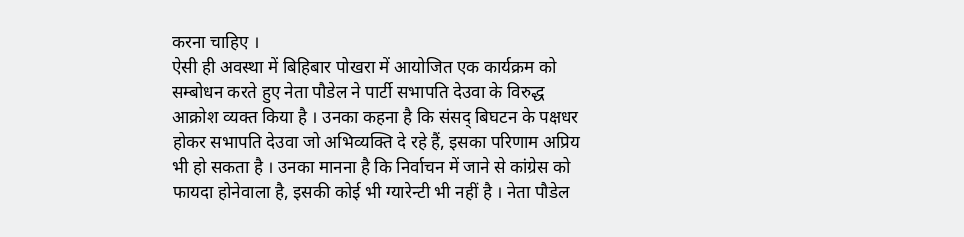करना चाहिए ।
ऐसी ही अवस्था में बिहिबार पोखरा में आयोजित एक कार्यक्रम को सम्बोधन करते हुए नेता पौडेल ने पार्टी सभापति देउवा के विरुद्ध आक्रोश व्यक्त किया है । उनका कहना है कि संसद् बिघटन के पक्षधर होकर सभापति देउवा जो अभिव्यक्ति दे रहे हैं, इसका परिणाम अप्रिय भी हो सकता है । उनका मानना है कि निर्वाचन में जाने से कांग्रेस को फायदा होनेवाला है, इसकी कोई भी ग्यारेन्टी भी नहीं है । नेता पौडेल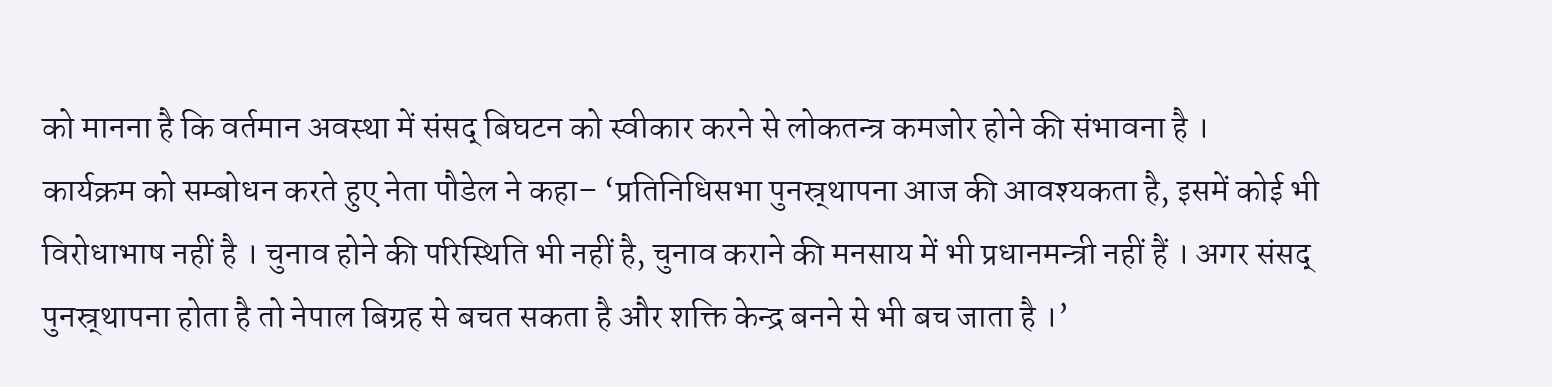को मानना है कि वर्तमान अवस्था में संसद् बिघटन को स्वीकार करने से लोकतन्त्र कमजोर होने की संभावना है ।
कार्यक्रम को सम्बोधन करते हुए नेता पौडेल ने कहा– ‘प्रतिनिधिसभा पुनस्र्थापना आज की आवश्यकता है, इसमें कोई भी विरोधाभाष नहीं है । चुनाव होने की परिस्थिति भी नहीं है, चुनाव कराने की मनसाय में भी प्रधानमन्त्री नहीं हैं । अगर संसद् पुनस्र्थापना होता है तो नेपाल बिग्रह से बचत सकता है और शक्ति केन्द्र बनने से भी बच जाता है ।’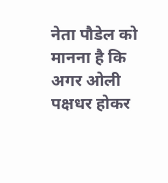नेता पौडेल को मानना है कि अगर ओली पक्षधर होकर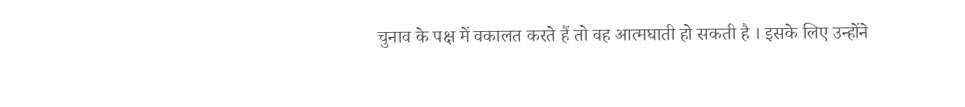चुनाव के पक्ष में वकालत करते हैं तो वह आत्मघाती हो सकती है । इसके लिए उन्होंने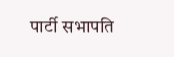पार्टी सभापति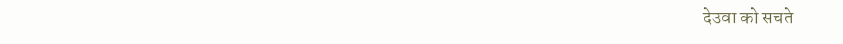देउवा को सचते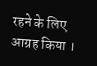रहने के लिए आग्रह किया ।